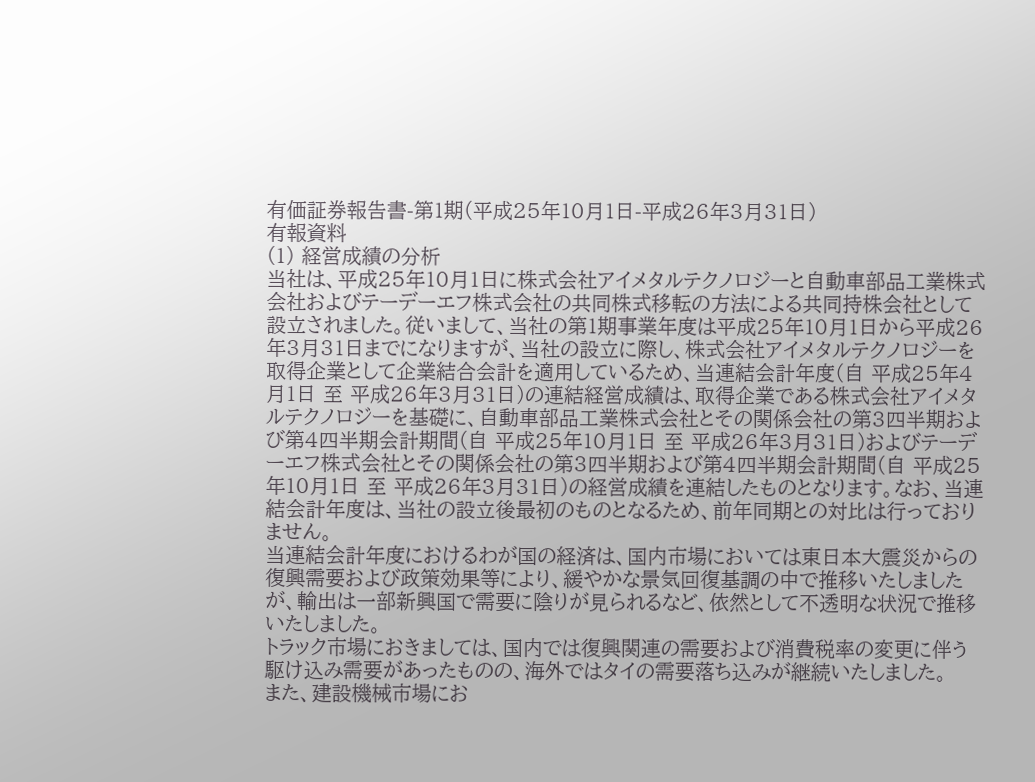有価証券報告書-第1期(平成25年10月1日-平成26年3月31日)
有報資料
(1) 経営成績の分析
当社は、平成25年10月1日に株式会社アイメタルテクノロジーと自動車部品工業株式会社およびテーデーエフ株式会社の共同株式移転の方法による共同持株会社として設立されました。従いまして、当社の第1期事業年度は平成25年10月1日から平成26年3月31日までになりますが、当社の設立に際し、株式会社アイメタルテクノロジーを取得企業として企業結合会計を適用しているため、当連結会計年度(自 平成25年4月1日 至 平成26年3月31日)の連結経営成績は、取得企業である株式会社アイメタルテクノロジーを基礎に、自動車部品工業株式会社とその関係会社の第3四半期および第4四半期会計期間(自 平成25年10月1日 至 平成26年3月31日)およびテーデーエフ株式会社とその関係会社の第3四半期および第4四半期会計期間(自 平成25年10月1日 至 平成26年3月31日)の経営成績を連結したものとなります。なお、当連結会計年度は、当社の設立後最初のものとなるため、前年同期との対比は行っておりません。
当連結会計年度におけるわが国の経済は、国内市場においては東日本大震災からの復興需要および政策効果等により、緩やかな景気回復基調の中で推移いたしましたが、輸出は一部新興国で需要に陰りが見られるなど、依然として不透明な状況で推移いたしました。
トラック市場におきましては、国内では復興関連の需要および消費税率の変更に伴う駆け込み需要があったものの、海外ではタイの需要落ち込みが継続いたしました。
また、建設機械市場にお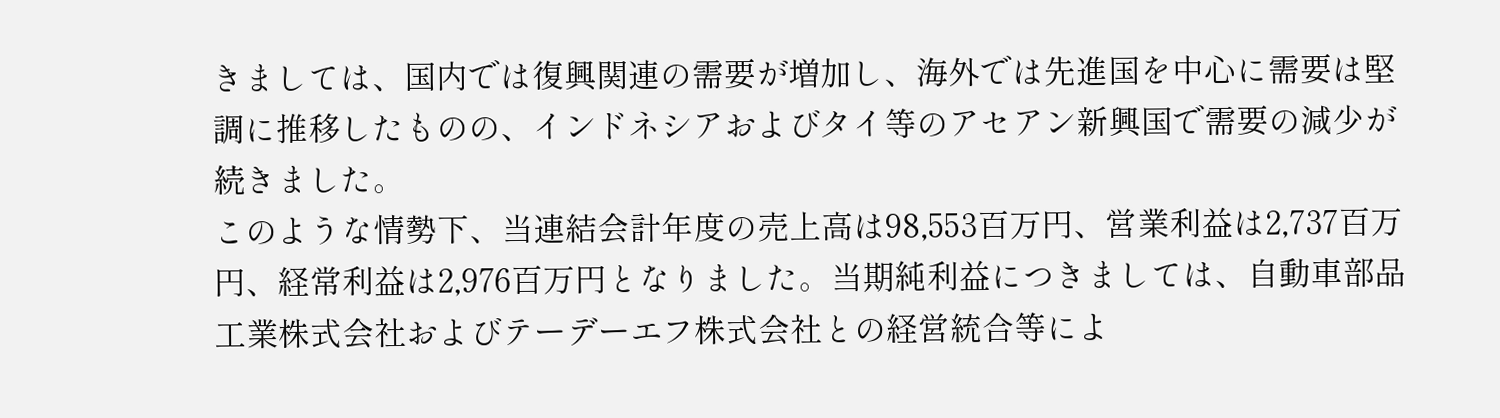きましては、国内では復興関連の需要が増加し、海外では先進国を中心に需要は堅調に推移したものの、インドネシアおよびタイ等のアセアン新興国で需要の減少が続きました。
このような情勢下、当連結会計年度の売上高は98,553百万円、営業利益は2,737百万円、経常利益は2,976百万円となりました。当期純利益につきましては、自動車部品工業株式会社およびテーデーエフ株式会社との経営統合等によ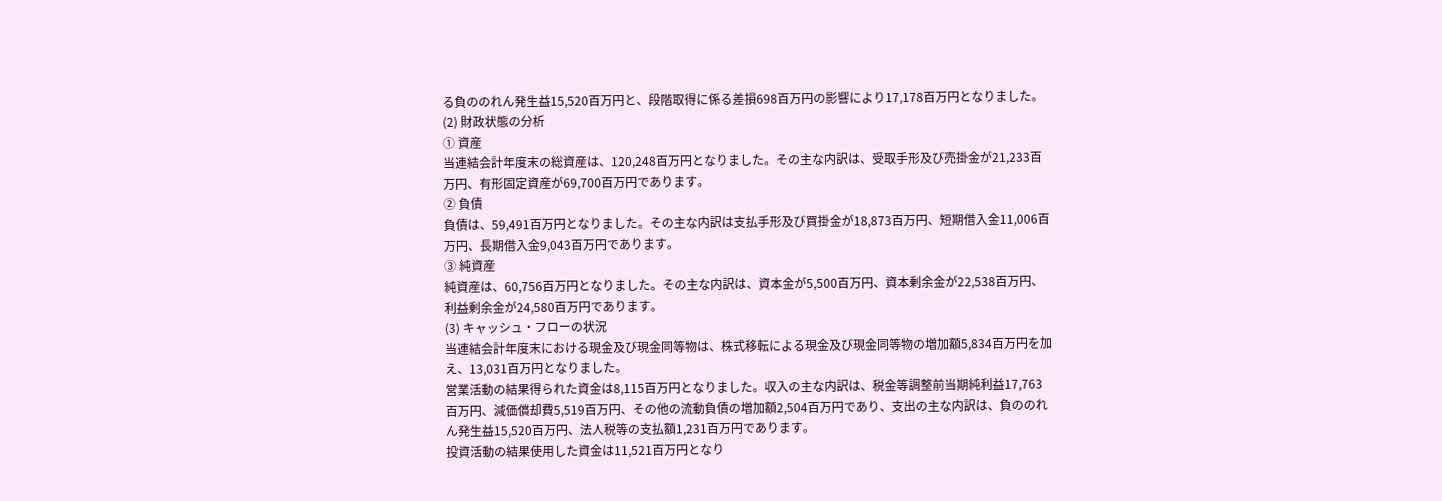る負ののれん発生益15,520百万円と、段階取得に係る差損698百万円の影響により17,178百万円となりました。
(2) 財政状態の分析
① 資産
当連結会計年度末の総資産は、120,248百万円となりました。その主な内訳は、受取手形及び売掛金が21,233百万円、有形固定資産が69,700百万円であります。
② 負債
負債は、59,491百万円となりました。その主な内訳は支払手形及び買掛金が18,873百万円、短期借入金11,006百万円、長期借入金9,043百万円であります。
③ 純資産
純資産は、60,756百万円となりました。その主な内訳は、資本金が5,500百万円、資本剰余金が22,538百万円、利益剰余金が24,580百万円であります。
(3) キャッシュ・フローの状況
当連結会計年度末における現金及び現金同等物は、株式移転による現金及び現金同等物の増加額5,834百万円を加え、13,031百万円となりました。
営業活動の結果得られた資金は8,115百万円となりました。収入の主な内訳は、税金等調整前当期純利益17,763百万円、減価償却費5,519百万円、その他の流動負債の増加額2,504百万円であり、支出の主な内訳は、負ののれん発生益15,520百万円、法人税等の支払額1,231百万円であります。
投資活動の結果使用した資金は11,521百万円となり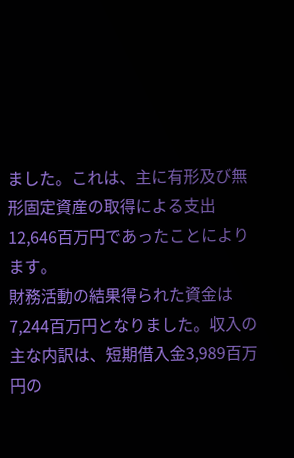ました。これは、主に有形及び無形固定資産の取得による支出12,646百万円であったことによります。
財務活動の結果得られた資金は7,244百万円となりました。収入の主な内訳は、短期借入金3,989百万円の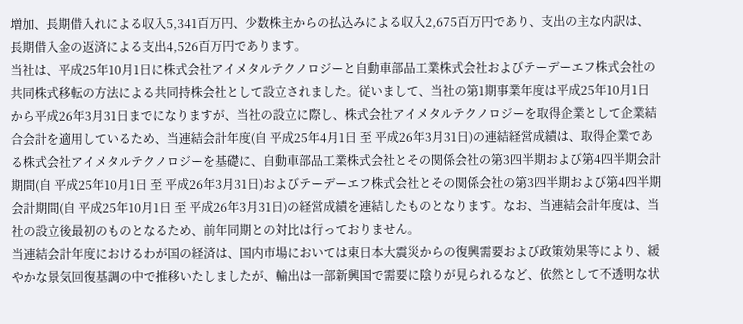増加、長期借入れによる収入5,341百万円、少数株主からの払込みによる収入2,675百万円であり、支出の主な内訳は、長期借入金の返済による支出4,526百万円であります。
当社は、平成25年10月1日に株式会社アイメタルテクノロジーと自動車部品工業株式会社およびテーデーエフ株式会社の共同株式移転の方法による共同持株会社として設立されました。従いまして、当社の第1期事業年度は平成25年10月1日から平成26年3月31日までになりますが、当社の設立に際し、株式会社アイメタルテクノロジーを取得企業として企業結合会計を適用しているため、当連結会計年度(自 平成25年4月1日 至 平成26年3月31日)の連結経営成績は、取得企業である株式会社アイメタルテクノロジーを基礎に、自動車部品工業株式会社とその関係会社の第3四半期および第4四半期会計期間(自 平成25年10月1日 至 平成26年3月31日)およびテーデーエフ株式会社とその関係会社の第3四半期および第4四半期会計期間(自 平成25年10月1日 至 平成26年3月31日)の経営成績を連結したものとなります。なお、当連結会計年度は、当社の設立後最初のものとなるため、前年同期との対比は行っておりません。
当連結会計年度におけるわが国の経済は、国内市場においては東日本大震災からの復興需要および政策効果等により、緩やかな景気回復基調の中で推移いたしましたが、輸出は一部新興国で需要に陰りが見られるなど、依然として不透明な状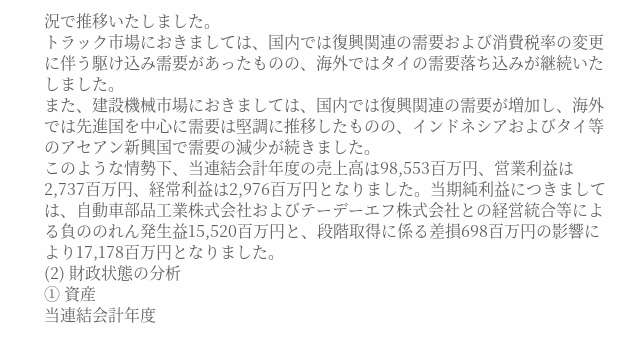況で推移いたしました。
トラック市場におきましては、国内では復興関連の需要および消費税率の変更に伴う駆け込み需要があったものの、海外ではタイの需要落ち込みが継続いたしました。
また、建設機械市場におきましては、国内では復興関連の需要が増加し、海外では先進国を中心に需要は堅調に推移したものの、インドネシアおよびタイ等のアセアン新興国で需要の減少が続きました。
このような情勢下、当連結会計年度の売上高は98,553百万円、営業利益は2,737百万円、経常利益は2,976百万円となりました。当期純利益につきましては、自動車部品工業株式会社およびテーデーエフ株式会社との経営統合等による負ののれん発生益15,520百万円と、段階取得に係る差損698百万円の影響により17,178百万円となりました。
(2) 財政状態の分析
① 資産
当連結会計年度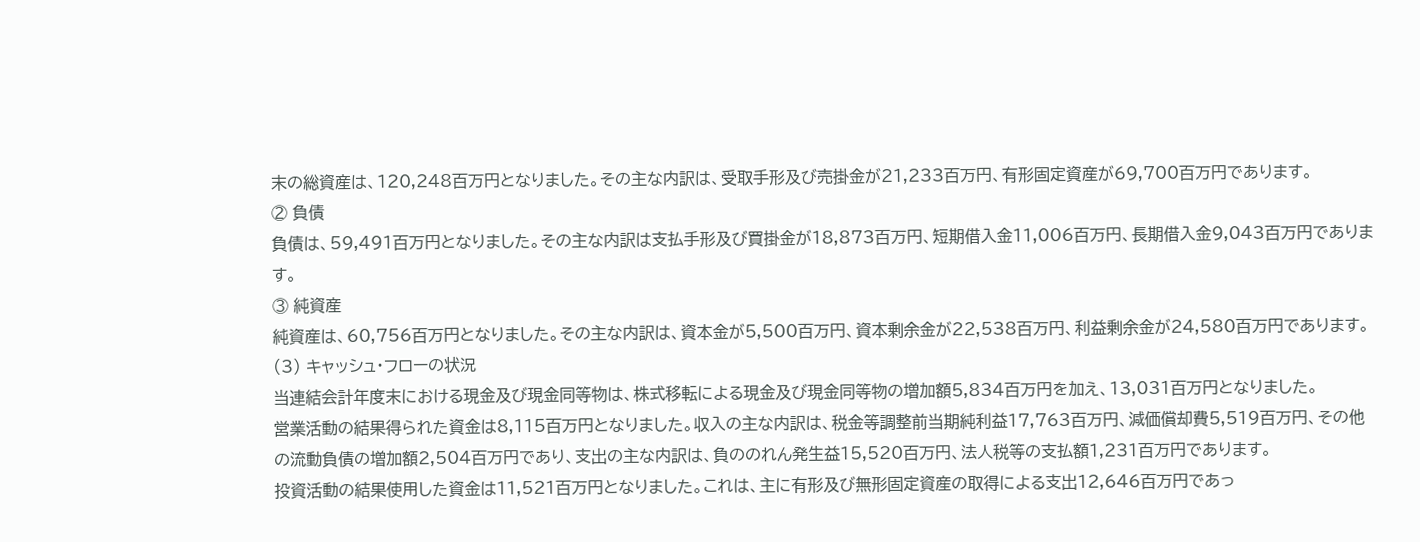末の総資産は、120,248百万円となりました。その主な内訳は、受取手形及び売掛金が21,233百万円、有形固定資産が69,700百万円であります。
② 負債
負債は、59,491百万円となりました。その主な内訳は支払手形及び買掛金が18,873百万円、短期借入金11,006百万円、長期借入金9,043百万円であります。
③ 純資産
純資産は、60,756百万円となりました。その主な内訳は、資本金が5,500百万円、資本剰余金が22,538百万円、利益剰余金が24,580百万円であります。
(3) キャッシュ・フローの状況
当連結会計年度末における現金及び現金同等物は、株式移転による現金及び現金同等物の増加額5,834百万円を加え、13,031百万円となりました。
営業活動の結果得られた資金は8,115百万円となりました。収入の主な内訳は、税金等調整前当期純利益17,763百万円、減価償却費5,519百万円、その他の流動負債の増加額2,504百万円であり、支出の主な内訳は、負ののれん発生益15,520百万円、法人税等の支払額1,231百万円であります。
投資活動の結果使用した資金は11,521百万円となりました。これは、主に有形及び無形固定資産の取得による支出12,646百万円であっ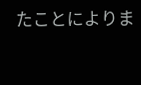たことによりま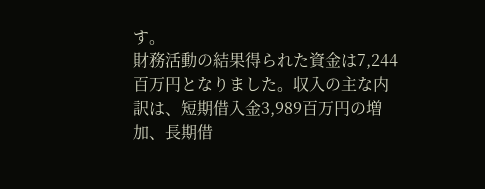す。
財務活動の結果得られた資金は7,244百万円となりました。収入の主な内訳は、短期借入金3,989百万円の増加、長期借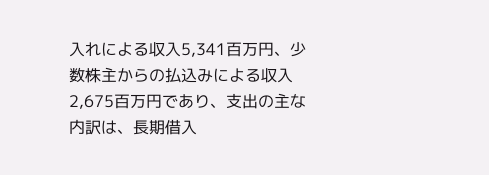入れによる収入5,341百万円、少数株主からの払込みによる収入2,675百万円であり、支出の主な内訳は、長期借入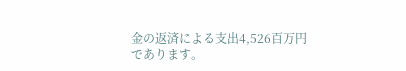金の返済による支出4,526百万円であります。